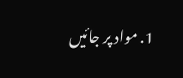1. مواد پر جائیں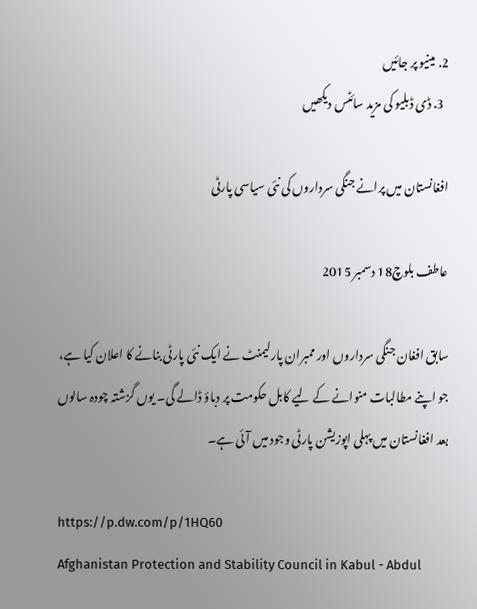2. مینیو پر جائیں
  3. ڈی ڈبلیو کی مزید سائٹس دیکھیں

افغانستان میں پرانے جنگی سرداروں کی نئی سیاسی پارٹی

عاطف بلوچ18 دسمبر 2015

سابق افغان جنگی سرداروں اور ممبران پارلیمنٹ نے ایک نئی پارٹی بنانے کا اعلان کیا ہے، جو اپنے مطالبات منوانے کے لیے کابل حکومت پر دباؤ ڈالے گی۔ یوں گزشتہ چودہ سالوں بعد افغانستان میں پہلی اپوزیشن پارٹی وجود میں آئی ہے۔

https://p.dw.com/p/1HQ60
Afghanistan Protection and Stability Council in Kabul - Abdul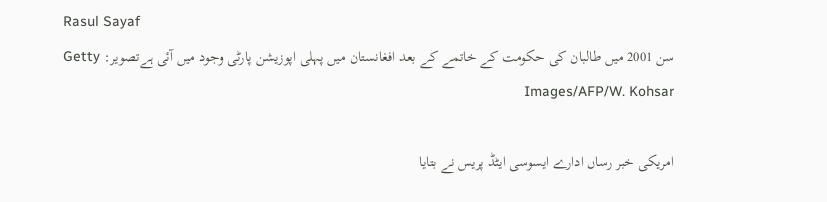Rasul Sayaf
سن 2001 میں طالبان کی حکومت کے خاتمے کے بعد افغانستان میں پہلی اپوزیشن پارٹی وجود میں آئی ہےتصویر: Getty Images/AFP/W. Kohsar

امریکی خبر رساں ادارے ایسوسی ایٹڈ پریس نے بتایا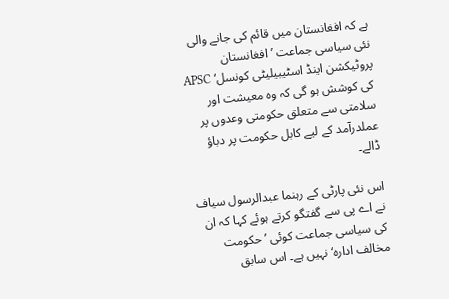ہے کہ افغانستان میں قائم کی جانے والی نئی سیاسی جماعت ’افغانستان پروٹیکشن اینڈ اسٹیبیلیٹی کونسل‘ APSC کی کوشش ہو گی کہ وہ معیشت اور سلامتی سے متعلق حکومتی وعدوں پر عملدرآمد کے لیے کابل حکومت پر دباؤ ڈالے۔

اس نئی پارٹی کے رہنما عبدالرسول سیاف نے اے پی سے گفتگو کرتے ہوئے کہا کہ ان کی سیاسی جماعت کوئی ’حکومت مخالف ادارہ‘ نہیں ہے۔ اس سابق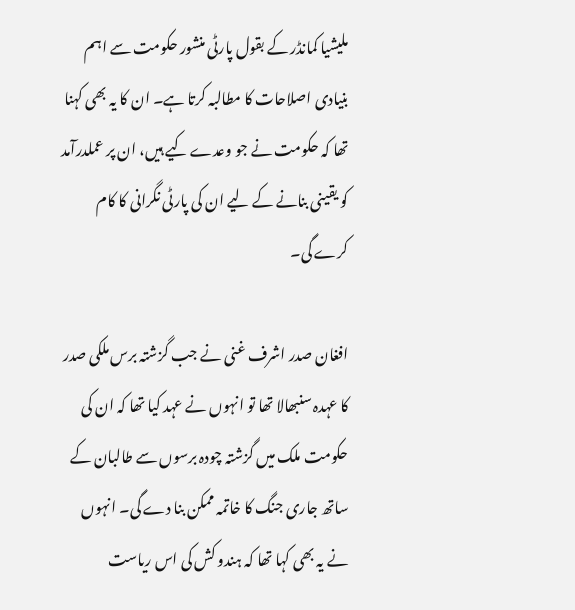ملیشیا کمانڈر کے بقول پارٹی منشور حکومت سے اہم بنیادی اصلاحات کا مطالبہ کرتا ہے۔ ان کا یہ بھی کہنا تھا کہ حکومت نے جو وعدے کیے ہیں، ان پر عملدرآمد کو یقینی بنانے کے لیے ان کی پارٹی نگرانی کا کام کرے گی۔

افغان صدر اشرف غنی نے جب گزشتہ برس ملکی صدر کا عہدہ سنبھالا تھا تو انہوں نے عہد کیا تھا کہ ان کی حکومت ملک میں گزشتہ چودہ برسوں سے طالبان کے ساتھ جاری جنگ کا خاتمہ ممکن بنا دے گی۔ انہوں نے یہ بھی کہا تھا کہ ہندو کش کی اس ریاست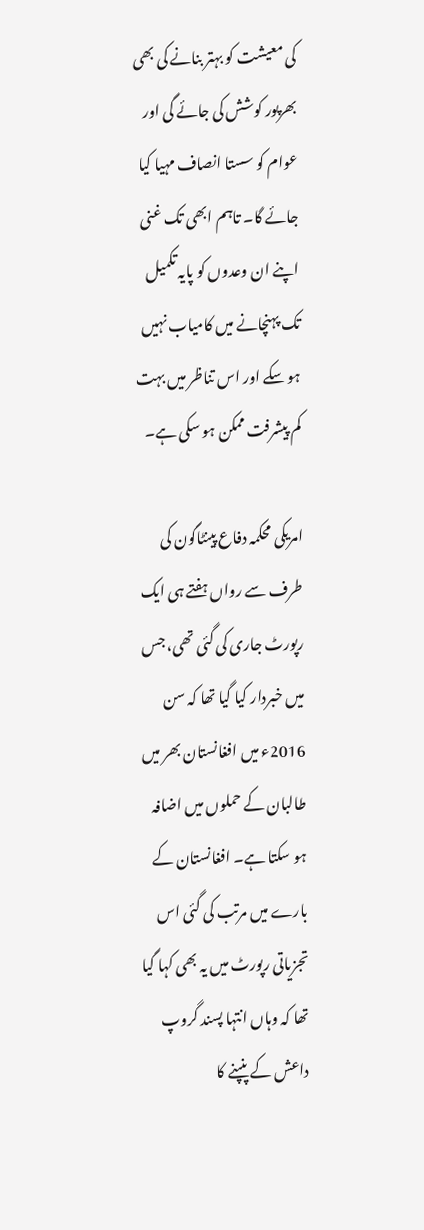کی معیشت کو بہتر بنانے کی بھی بھرپور کوشش کی جائے گی اور عوام کو سستا انصاف مہیا کیا جائے گا۔ تاہم ابھی تک غنی اپنے ان وعدوں کو پایہ تکمیل تک پہنچانے میں کامیاب نہیں ہو سکے اور اس تناظر میں بہت کم پیشرفت ممکن ہو سکی ہے۔

امریکی محکمہ دفاع پینٹاگون کی طرف سے رواں ہفتے ہی ایک رپورٹ جاری کی گئی تھی، جس میں خبردار کیا گیا تھا کہ سن 2016ء میں افغانستان بھر میں طالبان کے حملوں میں اضافہ ہو سکتا ہے۔ افغانستان کے بارے میں مرتب کی گئی اس تجزیاتی رپورٹ میں یہ بھی کہا گیا تھا کہ وہاں انتہا پسند گروپ داعش کے پنپنے کا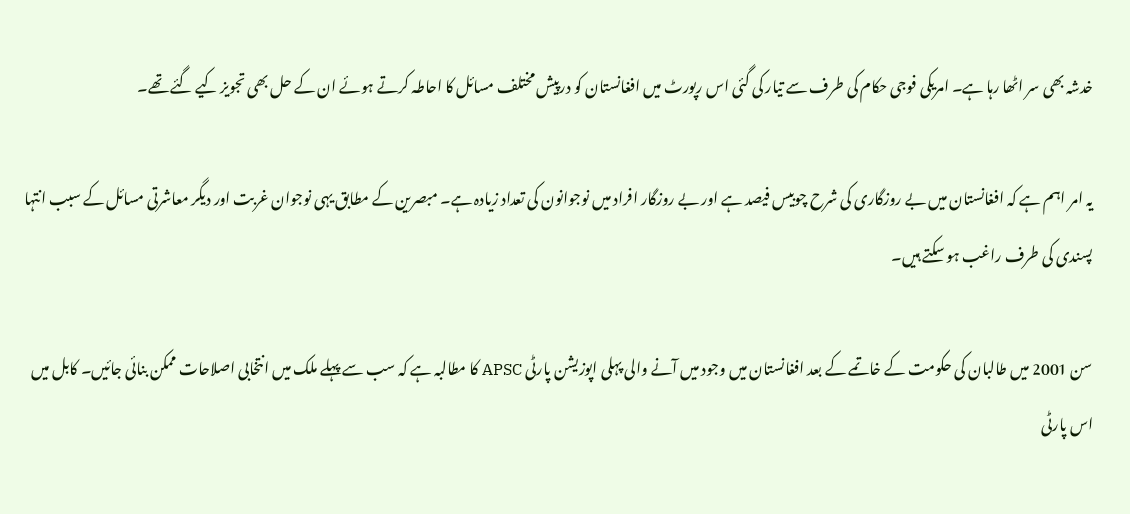خدشہ بھی سر اٹھا رہا ہے۔ امریکی فوجی حکام کی طرف سے تیار کی گئی اس رپورٹ میں افغانستان کو درپیش مختلف مسائل کا احاطہ کرتے ہوئے ان کے حل بھی تجویز کیے گئے تھے۔

یہ امر اہم ہے کہ افغانستان میں بے روزگاری کی شرح چوبیس فیصد ہے اور بے روزگار افراد میں نوجوانون کی تعداد زیادہ ہے۔ مبصرین کے مطابق یہی نوجوان غربت اور دیگر معاشرتی مسائل کے سبب انتہا پسندی کی طرف راغب ہو سکتے ہیں۔

سن 2001 میں طالبان کی حکومت کے خاتمے کے بعد افغانستان میں وجود میں آنے والی پہلی اپوزیشن پارٹی APSC کا مطالبہ ہے کہ سب سے پہلے ملک میں انتخابی اصلاحات ممکن بنائی جائیں۔ کابل میں اس پارٹی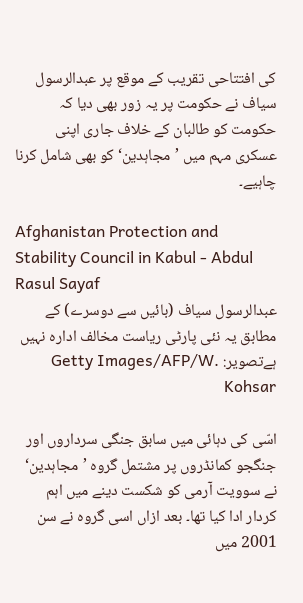کی افتتاحی تقریب کے موقع پر عبدالرسول سیاف نے حکومت پر یہ زور بھی دیا کہ حکومت کو طالبان کے خلاف جاری اپنی عسکری مہم میں ’مجاہدین‘ کو بھی شامل کرنا چاہیے۔

Afghanistan Protection and Stability Council in Kabul - Abdul Rasul Sayaf
عبدالرسول سیاف (بائیں سے دوسرے) کے مطابق یہ نئی پارٹی ریاست مخالف ادارہ نہیں ہےتصویر: Getty Images/AFP/W. Kohsar

اسّی کی دہائی میں سابق جنگی سرداروں اور جنگجو کمانڈروں پر مشتمل گروہ ’مجاہدین‘ نے سوویت آرمی کو شکست دینے میں اہم کردار ادا کیا تھا۔ بعد ازاں اسی گروہ نے سن 2001 میں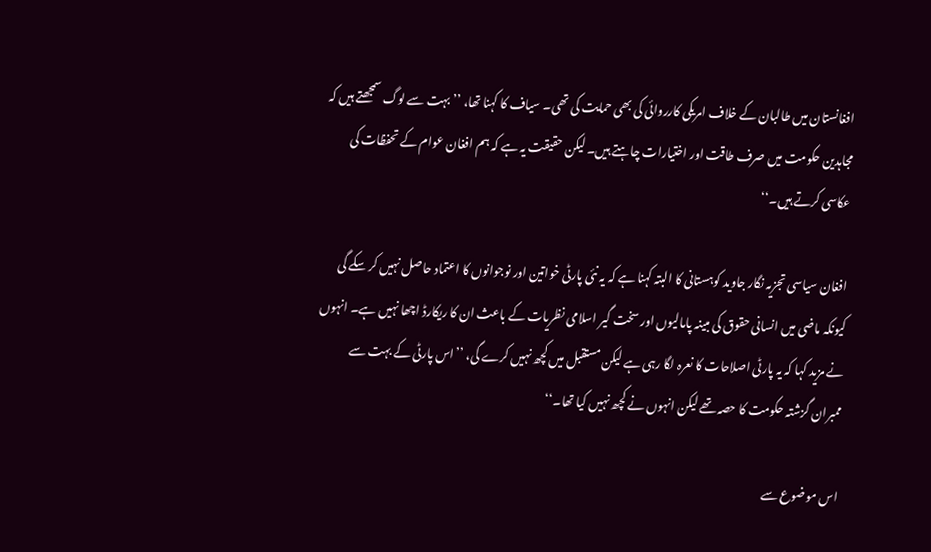افغانستان میں طالبان کے خلاف امریکی کارروائی کی بھی حمایت کی تھی۔ سیاف کا کہنا تھا، ’’بہت سے لوگ سمجھتے ہیں کہ مجاہدین حکومت میں صرف طاقت اور اختیارات چاہتے ہیں۔ لیکن حقیقت یہ ہے کہ ہم افغان عوام کے تحفظات کی عکاسی کرتے ہیں۔‘‘

افغان سیاسی تجزیہ نگار جاوید کوہستانی کا البتہ کہنا ہے کہ یہ نئی پارٹی خواتین اور نوجوانوں کا اعتماد حاصل نہیں کر سکے گی کیونکہ ماضی میں انسانی حقوق کی مبینہ پامالیوں اور سخت گیر اسلامی نظریات کے باعث ان کا ریکارڈ اچھا نہیں ہے۔ انہوں نے مزید کہا کہ یہ پارٹی اصلاحات کا نعرہ لگا رہی ہے لیکن مستقبل میں کچھ نہیں کرے گی، ’’اس پارٹی کے بہت سے ممبران گزشتہ حکومت کا حصہ تھے لیکن انہوں نے کچھ نہیں کیا تھا۔‘‘

اس موضوع سے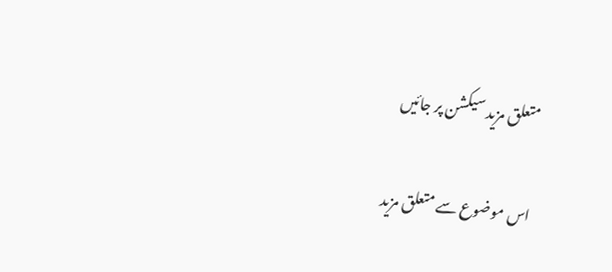متعلق مزید سیکشن پر جائیں

اس موضوع سے متعلق مزید